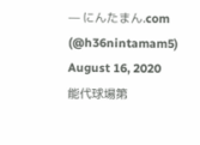— にんたまん.com (@h36nintamam5) August 16, 2020
能代球場第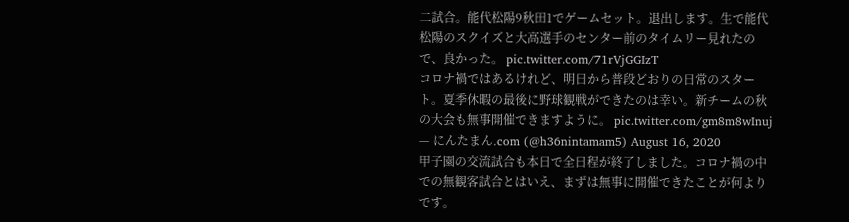二試合。能代松陽9秋田1でゲームセット。退出します。生で能代松陽のスクイズと大高選手のセンター前のタイムリー見れたので、良かった。 pic.twitter.com/71rVjGGIzT
コロナ禍ではあるけれど、明日から普段どおりの日常のスタート。夏季休暇の最後に野球観戦ができたのは幸い。新チームの秋の大会も無事開催できますように。 pic.twitter.com/gm8m8wInuj
— にんたまん.com (@h36nintamam5) August 16, 2020
甲子園の交流試合も本日で全日程が終了しました。コロナ禍の中での無観客試合とはいえ、まずは無事に開催できたことが何よりです。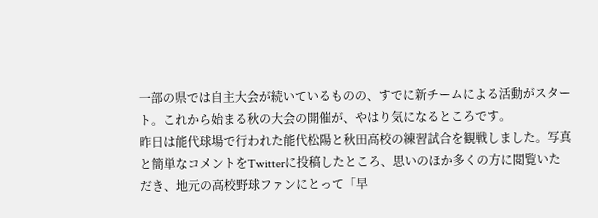一部の県では自主大会が続いているものの、すでに新チームによる活動がスタート。これから始まる秋の大会の開催が、やはり気になるところです。
昨日は能代球場で行われた能代松陽と秋田高校の練習試合を観戦しました。写真と簡単なコメントをTwitterに投稿したところ、思いのほか多くの方に閲覧いただき、地元の高校野球ファンにとって「早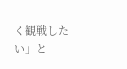く観戦したい」と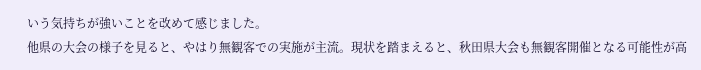いう気持ちが強いことを改めて感じました。
他県の大会の様子を見ると、やはり無観客での実施が主流。現状を踏まえると、秋田県大会も無観客開催となる可能性が高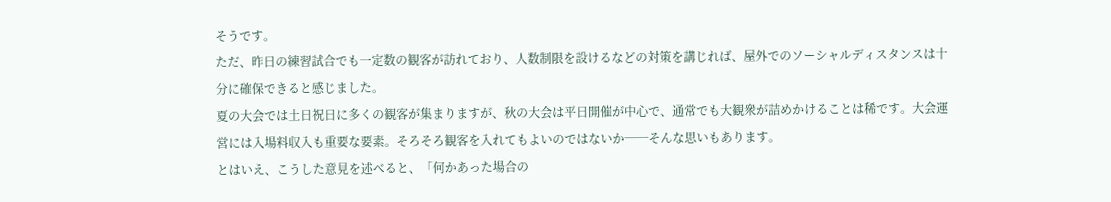そうです。
ただ、昨日の練習試合でも一定数の観客が訪れており、人数制限を設けるなどの対策を講じれば、屋外でのソーシャルディスタンスは十分に確保できると感じました。
夏の大会では土日祝日に多くの観客が集まりますが、秋の大会は平日開催が中心で、通常でも大観衆が詰めかけることは稀です。大会運営には入場料収入も重要な要素。そろそろ観客を入れてもよいのではないか──そんな思いもあります。
とはいえ、こうした意見を述べると、「何かあった場合の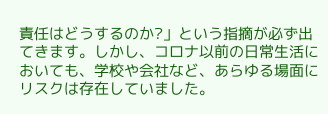責任はどうするのか?」という指摘が必ず出てきます。しかし、コロナ以前の日常生活においても、学校や会社など、あらゆる場面にリスクは存在していました。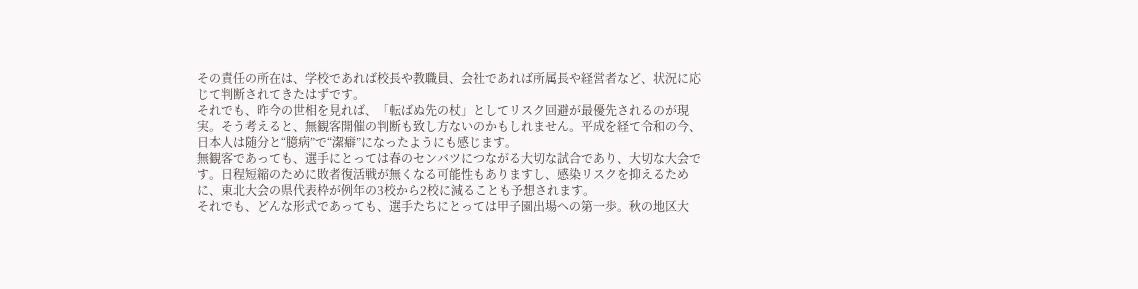その責任の所在は、学校であれば校長や教職員、会社であれば所属長や経営者など、状況に応じて判断されてきたはずです。
それでも、昨今の世相を見れば、「転ばぬ先の杖」としてリスク回避が最優先されるのが現実。そう考えると、無観客開催の判断も致し方ないのかもしれません。平成を経て令和の今、日本人は随分と“臆病”で“潔癖”になったようにも感じます。
無観客であっても、選手にとっては春のセンバツにつながる大切な試合であり、大切な大会です。日程短縮のために敗者復活戦が無くなる可能性もありますし、感染リスクを抑えるために、東北大会の県代表枠が例年の3校から2校に減ることも予想されます。
それでも、どんな形式であっても、選手たちにとっては甲子園出場への第一歩。秋の地区大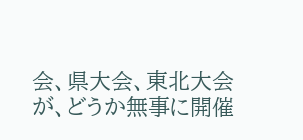会、県大会、東北大会が、どうか無事に開催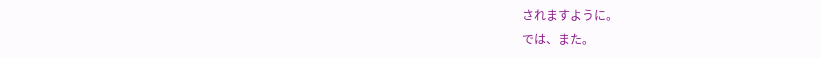されますように。
では、また。